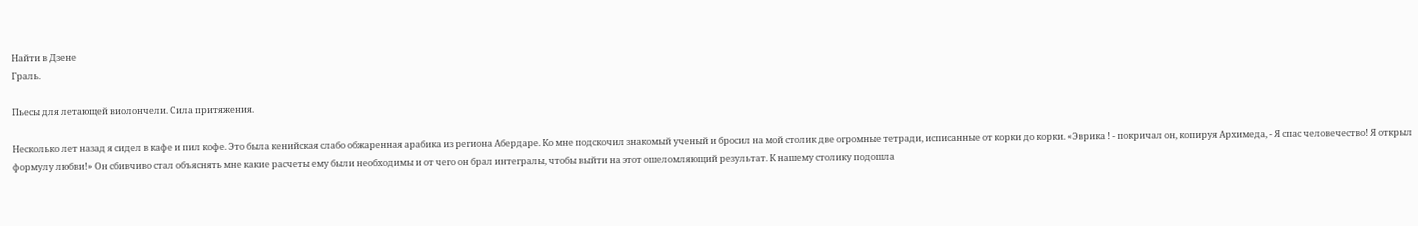Найти в Дзене
Граль.

Пьесы для летающей виолончели. Сила притяжения.

Несколько лет назад я сидел в кафе и пил кофе. Это была кенийская слабо обжаренная арабика из региона Абердаре. Ко мне подскочил знакомый ученый и бросил на мой столик две огромные тетради, исписанные от корки до корки. «Эврика ! - покричал он, копируя Архимеда, - Я спас человечество! Я открыл формулу любви!» Он сбивчиво стал объяснять мне какие расчеты ему были необходимы и от чего он брал интегралы, чтобы выйти на этот ошеломляющий результат. К нашему столику подошла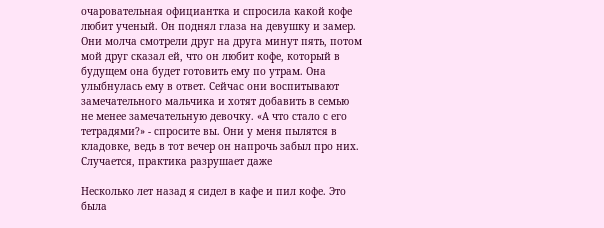очаровательная официантка и спросила какой кофе любит ученый. Он поднял глаза на девушку и замер. Они молча смотрели друг на друга минут пять, потом мой друг сказал ей, что он любит кофе, который в будущем она будет готовить ему по утрам. Она улыбнулась ему в ответ. Сейчас они воспитывают замечательного мальчика и хотят добавить в семью не менее замечательную девочку. «А что стало с его тетрадями?» - спросите вы. Они у меня пылятся в кладовке, ведь в тот вечер он напрочь забыл про них. Случается, практика разрушает даже

Несколько лет назад я сидел в кафе и пил кофе. Это была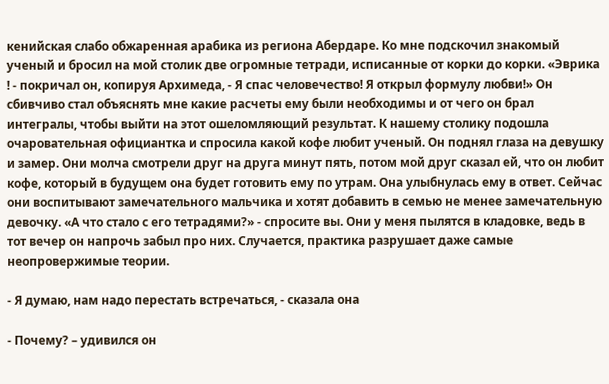кенийская слабо обжаренная арабика из региона Абердаре. Ко мне подскочил знакомый ученый и бросил на мой столик две огромные тетради, исписанные от корки до корки. «Эврика ! - покричал он, копируя Архимеда, - Я спас человечество! Я открыл формулу любви!» Он сбивчиво стал объяснять мне какие расчеты ему были необходимы и от чего он брал интегралы, чтобы выйти на этот ошеломляющий результат. К нашему столику подошла очаровательная официантка и спросила какой кофе любит ученый. Он поднял глаза на девушку и замер. Они молча смотрели друг на друга минут пять, потом мой друг сказал ей, что он любит кофе, который в будущем она будет готовить ему по утрам. Она улыбнулась ему в ответ. Сейчас они воспитывают замечательного мальчика и хотят добавить в семью не менее замечательную девочку. «А что стало с его тетрадями?» - спросите вы. Они у меня пылятся в кладовке, ведь в тот вечер он напрочь забыл про них. Случается, практика разрушает даже самые неопровержимые теории.

- Я думаю, нам надо перестать встречаться, - сказала она

- Почему? – удивился он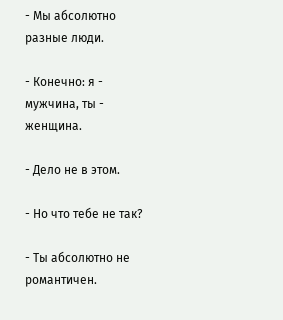- Мы абсолютно разные люди.

- Конечно: я - мужчина, ты - женщина.

- Дело не в этом.

- Но что тебе не так?

- Ты абсолютно не романтичен.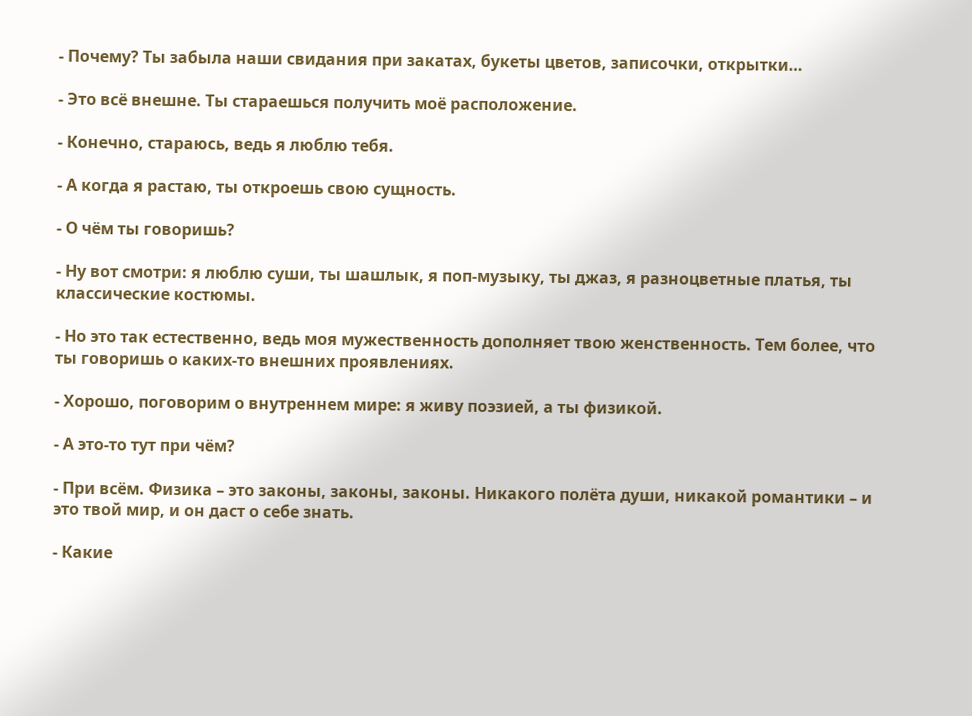- Почему? Ты забыла наши свидания при закатах, букеты цветов, записочки, открытки…

- Это всё внешне. Ты стараешься получить моё расположение.

- Конечно, стараюсь, ведь я люблю тебя.

- А когда я растаю, ты откроешь свою сущность.

- О чём ты говоришь?

- Ну вот смотри: я люблю суши, ты шашлык, я поп-музыку, ты джаз, я разноцветные платья, ты классические костюмы.

- Но это так естественно, ведь моя мужественность дополняет твою женственность. Тем более, что ты говоришь о каких-то внешних проявлениях.

- Хорошо, поговорим о внутреннем мире: я живу поэзией, а ты физикой.

- А это-то тут при чём?

- При всём. Физика – это законы, законы, законы. Никакого полёта души, никакой романтики – и это твой мир, и он даст о себе знать.

- Какие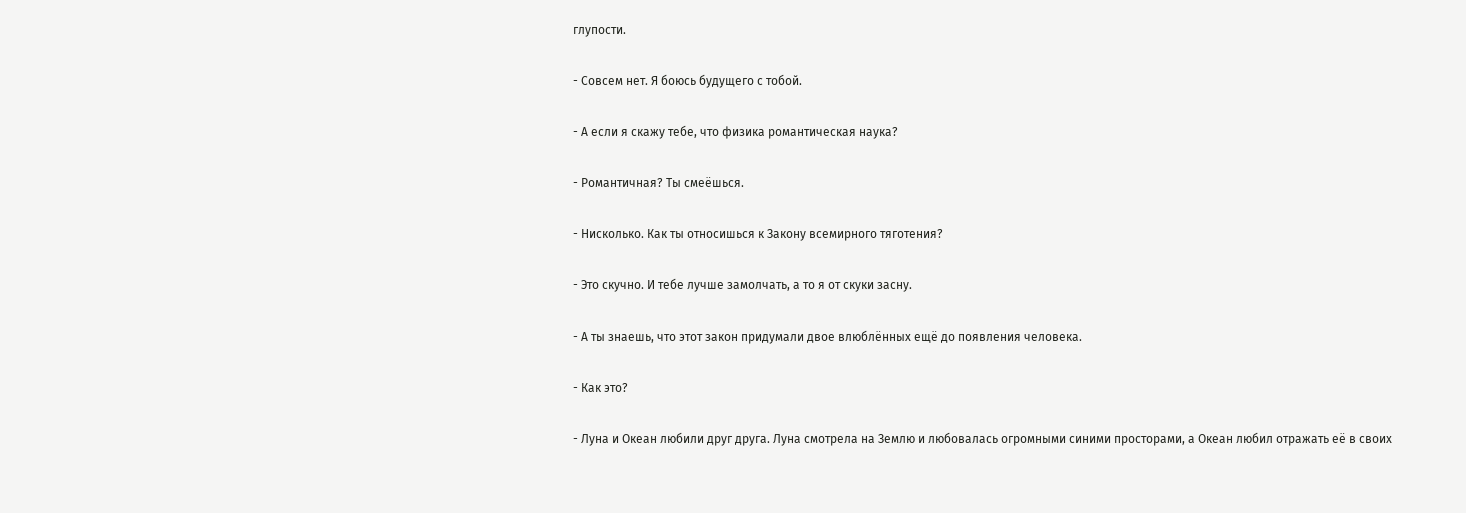глупости.

- Совсем нет. Я боюсь будущего с тобой.

- А если я скажу тебе, что физика романтическая наука?

- Романтичная? Ты смеёшься.

- Нисколько. Как ты относишься к Закону всемирного тяготения?

- Это скучно. И тебе лучше замолчать, а то я от скуки засну.

- А ты знаешь, что этот закон придумали двое влюблённых ещё до появления человека.

- Как это?

- Луна и Океан любили друг друга. Луна смотрела на Землю и любовалась огромными синими просторами, а Океан любил отражать её в своих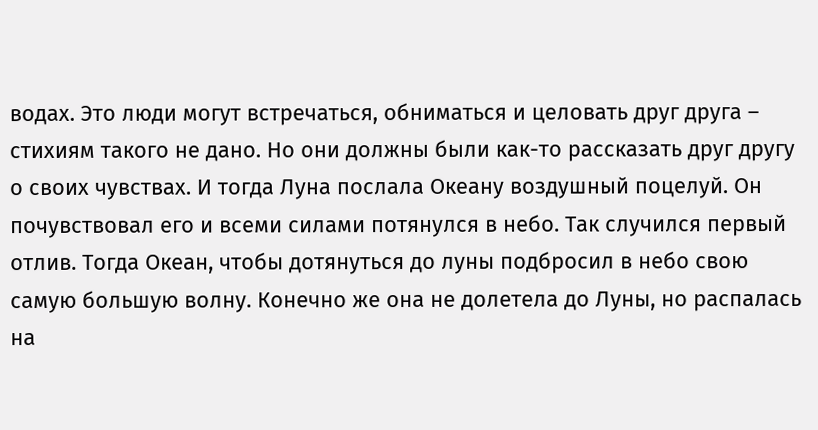водах. Это люди могут встречаться, обниматься и целовать друг друга – стихиям такого не дано. Но они должны были как-то рассказать друг другу о своих чувствах. И тогда Луна послала Океану воздушный поцелуй. Он почувствовал его и всеми силами потянулся в небо. Так случился первый отлив. Тогда Океан, чтобы дотянуться до луны подбросил в небо свою самую большую волну. Конечно же она не долетела до Луны, но распалась на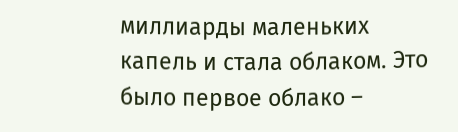миллиарды маленьких капель и стала облаком. Это было первое облако –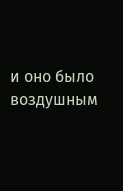и оно было воздушным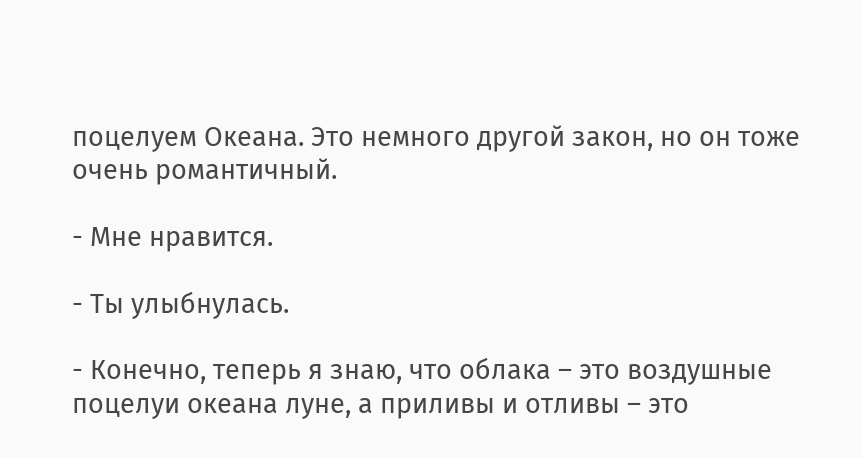поцелуем Океана. Это немного другой закон, но он тоже очень романтичный.

- Мне нравится.

- Ты улыбнулась.

- Конечно, теперь я знаю, что облака – это воздушные поцелуи океана луне, а приливы и отливы – это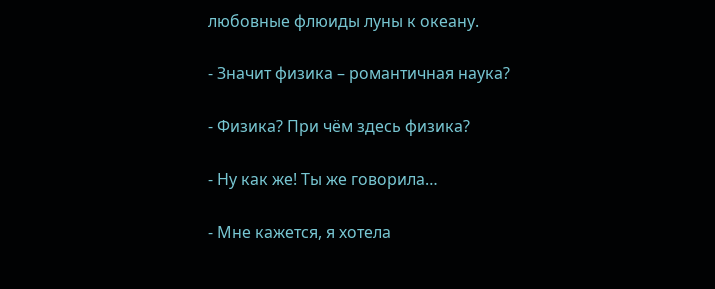любовные флюиды луны к океану.

- Значит физика – романтичная наука?

- Физика? При чём здесь физика?

- Ну как же! Ты же говорила…

- Мне кажется, я хотела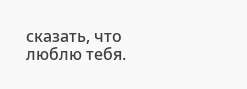сказать, что люблю тебя.